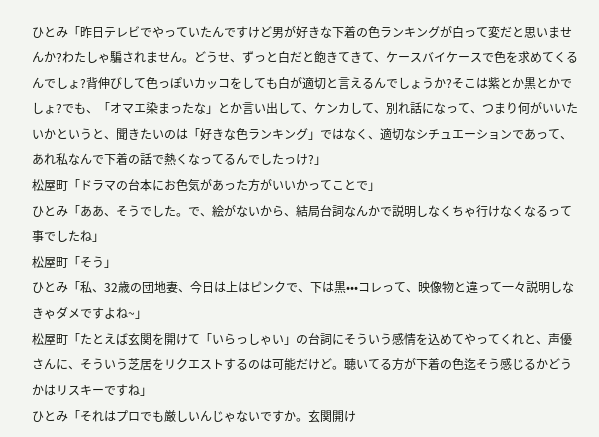ひとみ「昨日テレビでやっていたんですけど男が好きな下着の色ランキングが白って変だと思いませんか?わたしゃ騙されません。どうせ、ずっと白だと飽きてきて、ケースバイケースで色を求めてくるんでしょ?背伸びして色っぽいカッコをしても白が適切と言えるんでしょうか?そこは紫とか黒とかでしょ?でも、「オマエ染まったな」とか言い出して、ケンカして、別れ話になって、つまり何がいいたいかというと、聞きたいのは「好きな色ランキング」ではなく、適切なシチュエーションであって、あれ私なんで下着の話で熱くなってるんでしたっけ?」
松屋町「ドラマの台本にお色気があった方がいいかってことで」
ひとみ「ああ、そうでした。で、絵がないから、結局台詞なんかで説明しなくちゃ行けなくなるって事でしたね」
松屋町「そう」
ひとみ「私、32歳の団地妻、今日は上はピンクで、下は黒•••コレって、映像物と違って一々説明しなきゃダメですよね~」
松屋町「たとえば玄関を開けて「いらっしゃい」の台詞にそういう感情を込めてやってくれと、声優さんに、そういう芝居をリクエストするのは可能だけど。聴いてる方が下着の色迄そう感じるかどうかはリスキーですね」
ひとみ「それはプロでも厳しいんじゃないですか。玄関開け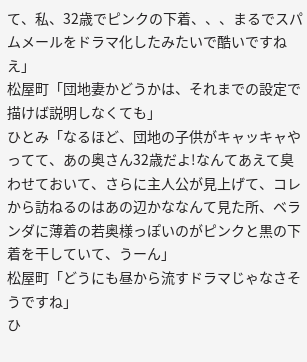て、私、32歳でピンクの下着、、、まるでスパムメールをドラマ化したみたいで酷いですねえ」
松屋町「団地妻かどうかは、それまでの設定で描けば説明しなくても」
ひとみ「なるほど、団地の子供がキャッキャやってて、あの奥さん32歳だよ!なんてあえて臭わせておいて、さらに主人公が見上げて、コレから訪ねるのはあの辺かななんて見た所、ベランダに薄着の若奥様っぽいのがピンクと黒の下着を干していて、うーん」
松屋町「どうにも昼から流すドラマじゃなさそうですね」
ひ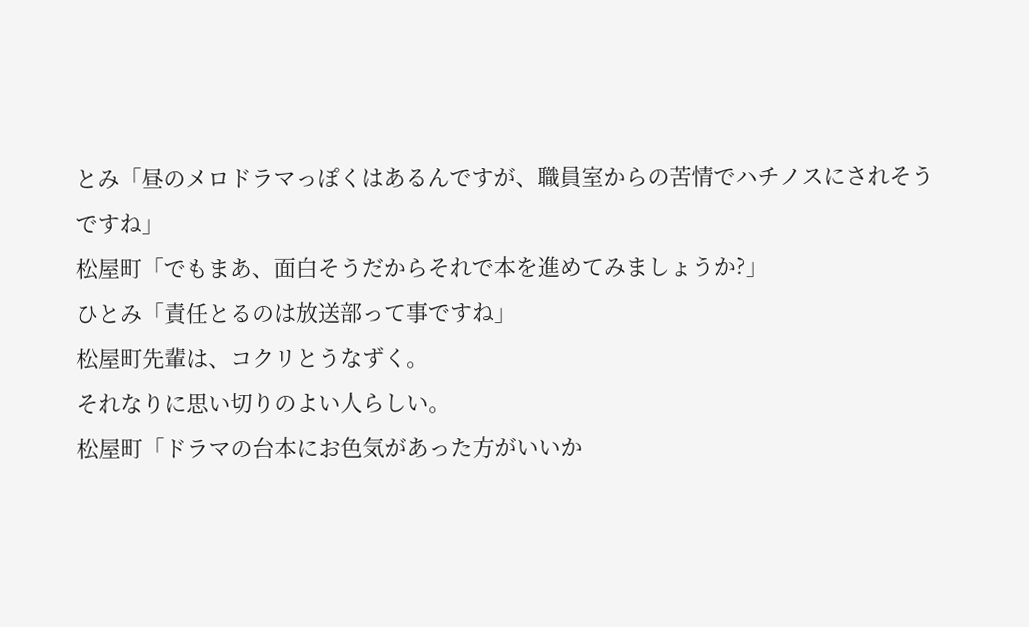とみ「昼のメロドラマっぽくはあるんですが、職員室からの苦情でハチノスにされそうですね」
松屋町「でもまあ、面白そうだからそれで本を進めてみましょうか?」
ひとみ「責任とるのは放送部って事ですね」
松屋町先輩は、コクリとうなずく。
それなりに思い切りのよい人らしい。
松屋町「ドラマの台本にお色気があった方がいいか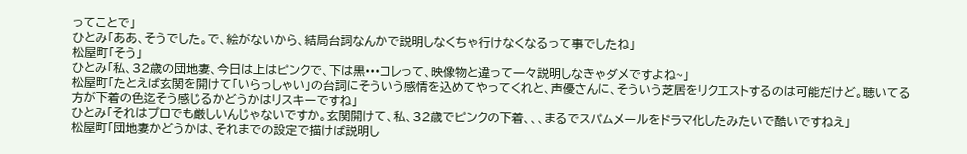ってことで」
ひとみ「ああ、そうでした。で、絵がないから、結局台詞なんかで説明しなくちゃ行けなくなるって事でしたね」
松屋町「そう」
ひとみ「私、32歳の団地妻、今日は上はピンクで、下は黒•••コレって、映像物と違って一々説明しなきゃダメですよね~」
松屋町「たとえば玄関を開けて「いらっしゃい」の台詞にそういう感情を込めてやってくれと、声優さんに、そういう芝居をリクエストするのは可能だけど。聴いてる方が下着の色迄そう感じるかどうかはリスキーですね」
ひとみ「それはプロでも厳しいんじゃないですか。玄関開けて、私、32歳でピンクの下着、、、まるでスパムメールをドラマ化したみたいで酷いですねえ」
松屋町「団地妻かどうかは、それまでの設定で描けば説明し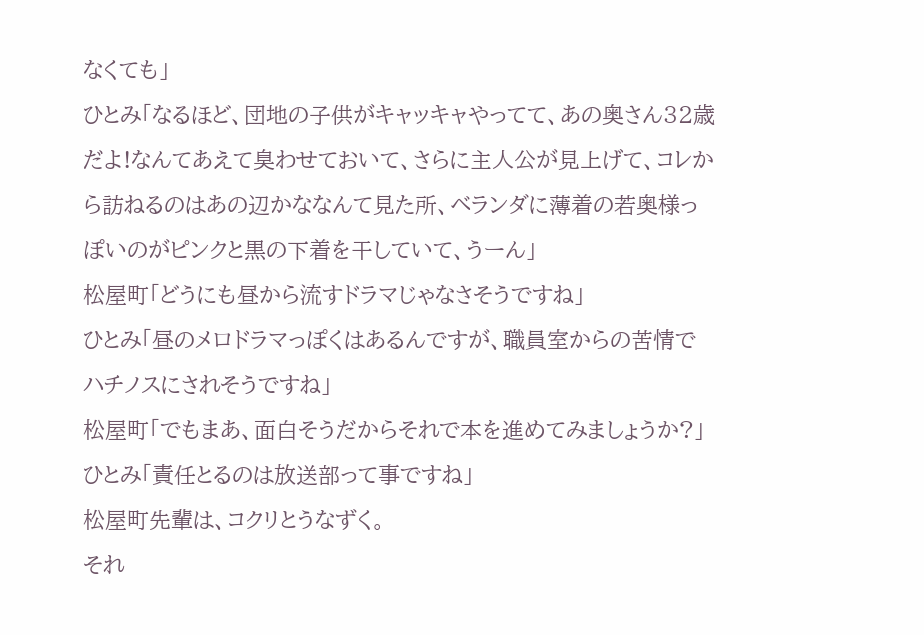なくても」
ひとみ「なるほど、団地の子供がキャッキャやってて、あの奥さん32歳だよ!なんてあえて臭わせておいて、さらに主人公が見上げて、コレから訪ねるのはあの辺かななんて見た所、ベランダに薄着の若奥様っぽいのがピンクと黒の下着を干していて、うーん」
松屋町「どうにも昼から流すドラマじゃなさそうですね」
ひとみ「昼のメロドラマっぽくはあるんですが、職員室からの苦情でハチノスにされそうですね」
松屋町「でもまあ、面白そうだからそれで本を進めてみましょうか?」
ひとみ「責任とるのは放送部って事ですね」
松屋町先輩は、コクリとうなずく。
それ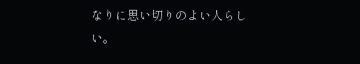なりに思い切りのよい人らしい。